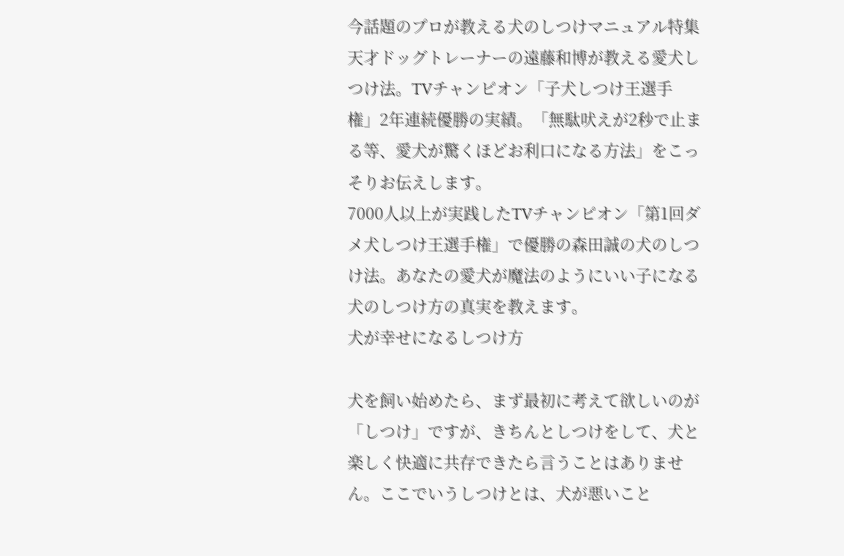今話題のプロが教える犬のしつけマニュアル特集
天才ドッグトレーナーの遠藤和博が教える愛犬しつけ法。TVチャンピオン「子犬しつけ王選手権」2年連続優勝の実績。「無駄吠えが2秒で止まる等、愛犬が驚くほどお利口になる方法」をこっそりお伝えします。
7000人以上が実践したTVチャンピオン「第1回ダメ犬しつけ王選手権」で優勝の森田誠の犬のしつけ法。あなたの愛犬が魔法のようにいい子になる犬のしつけ方の真実を教えます。
犬が幸せになるしつけ方

犬を飼い始めたら、まず最初に考えて欲しいのが「しつけ」ですが、きちんとしつけをして、犬と楽しく快適に共存できたら言うことはありません。ここでいうしつけとは、犬が悪いこと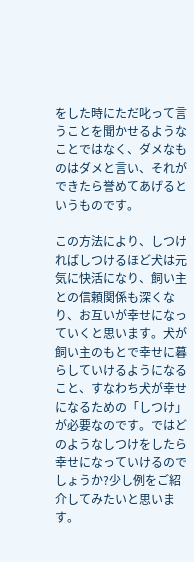をした時にただ叱って言うことを聞かせるようなことではなく、ダメなものはダメと言い、それができたら誉めてあげるというものです。

この方法により、しつければしつけるほど犬は元気に快活になり、飼い主との信頼関係も深くなり、お互いが幸せになっていくと思います。犬が飼い主のもとで幸せに暮らしていけるようになること、すなわち犬が幸せになるための「しつけ」が必要なのです。ではどのようなしつけをしたら幸せになっていけるのでしょうか?少し例をご紹介してみたいと思います。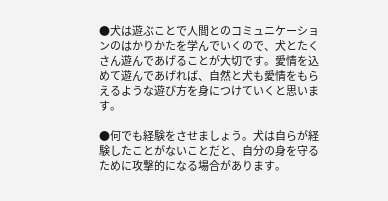●犬は遊ぶことで人間とのコミュニケーションのはかりかたを学んでいくので、犬とたくさん遊んであげることが大切です。愛情を込めて遊んであげれば、自然と犬も愛情をもらえるような遊び方を身につけていくと思います。

●何でも経験をさせましょう。犬は自らが経験したことがないことだと、自分の身を守るために攻撃的になる場合があります。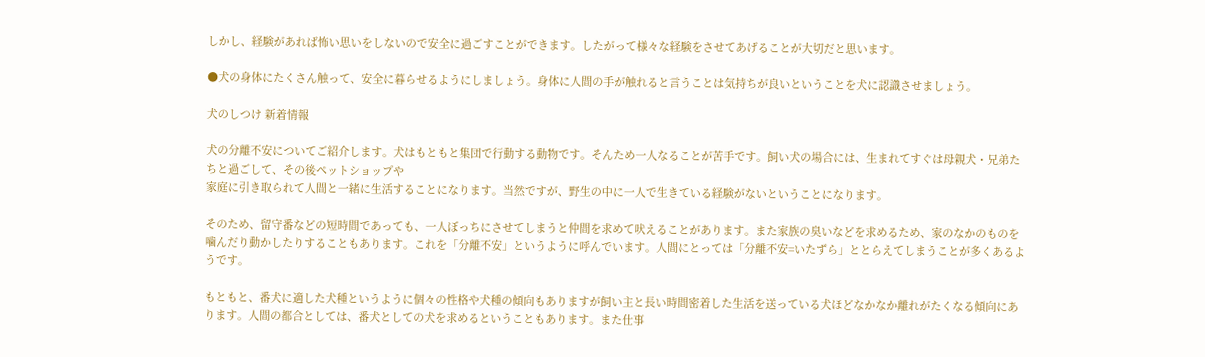しかし、経験があれば怖い思いをしないので安全に過ごすことができます。したがって様々な経験をさせてあげることが大切だと思います。

●犬の身体にたくさん触って、安全に暮らせるようにしましょう。身体に人間の手が触れると言うことは気持ちが良いということを犬に認識させましょう。

犬のしつけ 新着情報

犬の分離不安についてご紹介します。犬はもともと集団で行動する動物です。そんため一人なることが苦手です。飼い犬の場合には、生まれてすぐは母親犬・兄弟たちと過ごして、その後ペットショップや
家庭に引き取られて人間と一緒に生活することになります。当然ですが、野生の中に一人で生きている経験がないということになります。

そのため、留守番などの短時間であっても、一人ぼっちにさせてしまうと仲間を求めて吠えることがあります。また家族の臭いなどを求めるため、家のなかのものを噛んだり動かしたりすることもあります。これを「分離不安」というように呼んでいます。人間にとっては「分離不安=いたずら」ととらえてしまうことが多くあるようです。

もともと、番犬に適した犬種というように個々の性格や犬種の傾向もありますが飼い主と長い時間密着した生活を送っている犬ほどなかなか離れがたくなる傾向にあります。人間の都合としては、番犬としての犬を求めるということもあります。また仕事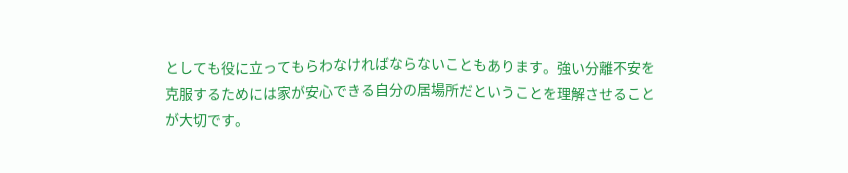としても役に立ってもらわなければならないこともあります。強い分離不安を克服するためには家が安心できる自分の居場所だということを理解させることが大切です。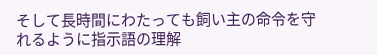そして長時間にわたっても飼い主の命令を守れるように指示語の理解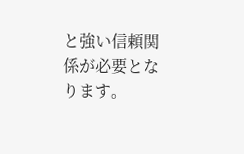と強い信頼関係が必要となります。